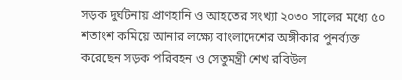সড়ক দুর্ঘটনায় প্রাণহানি ও আহতের সংখ্যা ২০৩০ সালের মধ্যে ৫০ শতাংশ কমিয়ে আনার লক্ষ্যে বাংলাদেশের অঙ্গীকার পুনর্ব্যক্ত করেছেন সড়ক পরিবহন ও সেতুমন্ত্রী শেখ রবিউল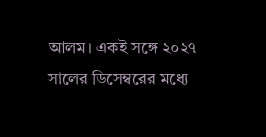আলম। একই সঙ্গে ২০২৭ সালের ডিসেম্বরের মধ্যে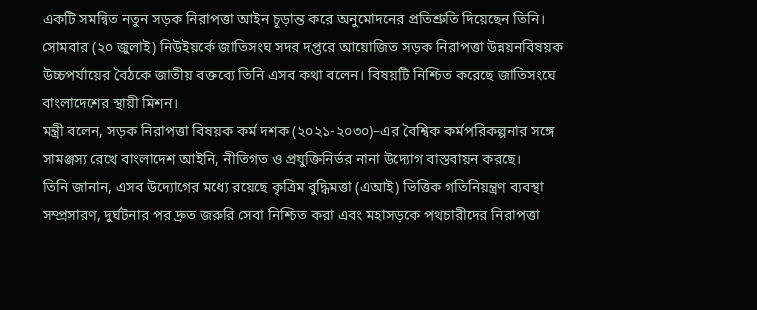একটি সমন্বিত নতুন সড়ক নিরাপত্তা আইন চূড়ান্ত করে অনুমোদনের প্রতিশ্রুতি দিয়েছেন তিনি।
সোমবার (২০ জুলাই) নিউইয়র্কে জাতিসংঘ সদর দপ্তরে আয়োজিত সড়ক নিরাপত্তা উন্নয়নবিষয়ক উচ্চপর্যায়ের বৈঠকে জাতীয় বক্তব্যে তিনি এসব কথা বলেন। বিষয়টি নিশ্চিত করেছে জাতিসংঘে বাংলাদেশের স্থায়ী মিশন।
মন্ত্রী বলেন, সড়ক নিরাপত্তা বিষয়ক কর্ম দশক (২০২১-২০৩০)–এর বৈশ্বিক কর্মপরিকল্পনার সঙ্গে সামঞ্জস্য রেখে বাংলাদেশ আইনি, নীতিগত ও প্রযুক্তিনির্ভর নানা উদ্যোগ বাস্তবায়ন করছে।
তিনি জানান, এসব উদ্যোগের মধ্যে রয়েছে কৃত্রিম বুদ্ধিমত্তা (এআই) ভিত্তিক গতিনিয়ন্ত্রণ ব্যবস্থা সম্প্রসারণ, দুর্ঘটনার পর দ্রুত জরুরি সেবা নিশ্চিত করা এবং মহাসড়কে পথচারীদের নিরাপত্তা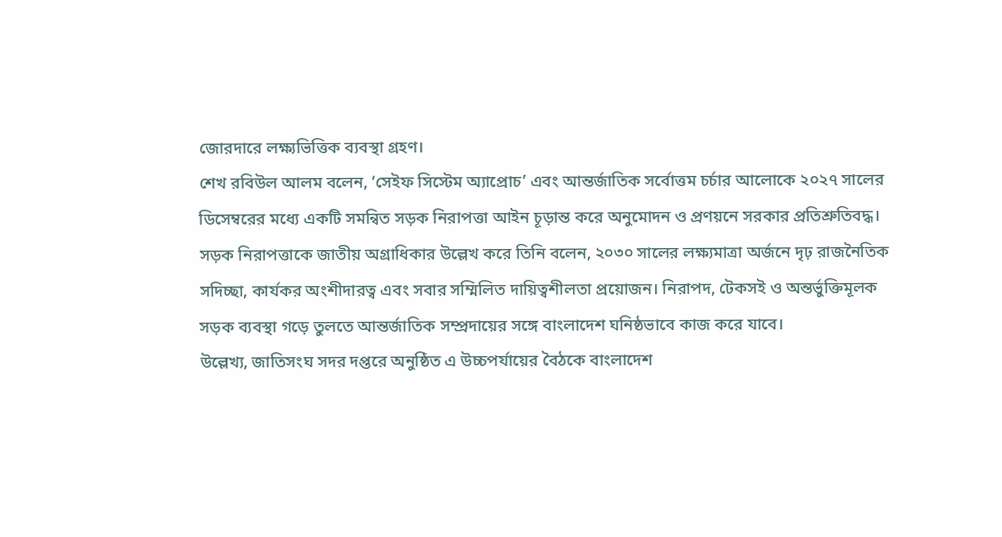জোরদারে লক্ষ্যভিত্তিক ব্যবস্থা গ্রহণ।
শেখ রবিউল আলম বলেন, ‘সেইফ সিস্টেম অ্যাপ্রোচ’ এবং আন্তর্জাতিক সর্বোত্তম চর্চার আলোকে ২০২৭ সালের ডিসেম্বরের মধ্যে একটি সমন্বিত সড়ক নিরাপত্তা আইন চূড়ান্ত করে অনুমোদন ও প্রণয়নে সরকার প্রতিশ্রুতিবদ্ধ।
সড়ক নিরাপত্তাকে জাতীয় অগ্রাধিকার উল্লেখ করে তিনি বলেন, ২০৩০ সালের লক্ষ্যমাত্রা অর্জনে দৃঢ় রাজনৈতিক সদিচ্ছা, কার্যকর অংশীদারত্ব এবং সবার সম্মিলিত দায়িত্বশীলতা প্রয়োজন। নিরাপদ, টেকসই ও অন্তর্ভুক্তিমূলক সড়ক ব্যবস্থা গড়ে তুলতে আন্তর্জাতিক সম্প্রদায়ের সঙ্গে বাংলাদেশ ঘনিষ্ঠভাবে কাজ করে যাবে।
উল্লেখ্য, জাতিসংঘ সদর দপ্তরে অনুষ্ঠিত এ উচ্চপর্যায়ের বৈঠকে বাংলাদেশ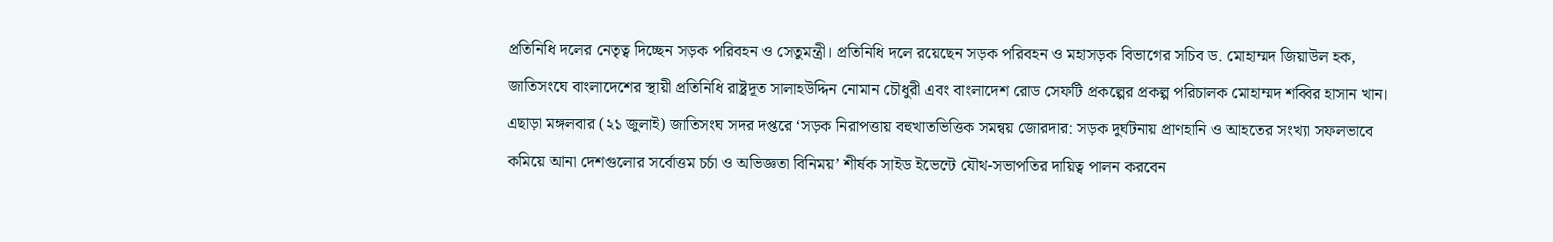প্রতিনিধি দলের নেতৃত্ব দিচ্ছেন সড়ক পরিবহন ও সেতুমন্ত্রী। প্রতিনিধি দলে রয়েছেন সড়ক পরিবহন ও মহাসড়ক বিভাগের সচিব ড. মোহাম্মদ জিয়াউল হক, জাতিসংঘে বাংলাদেশের স্থায়ী প্রতিনিধি রাষ্ট্রদূত সালাহউদ্দিন নোমান চৌধুরী এবং বাংলাদেশ রোড সেফটি প্রকল্পের প্রকল্প পরিচালক মোহাম্মদ শব্বির হাসান খান।
এছাড়া মঙ্গলবার (২১ জুলাই) জাতিসংঘ সদর দপ্তরে ‘সড়ক নিরাপত্তায় বহুখাতভিত্তিক সমন্বয় জোরদার: সড়ক দুর্ঘটনায় প্রাণহানি ও আহতের সংখ্যা সফলভাবে কমিয়ে আনা দেশগুলোর সর্বোত্তম চর্চা ও অভিজ্ঞতা বিনিময়’ শীর্ষক সাইড ইভেন্টে যৌথ-সভাপতির দায়িত্ব পালন করবেন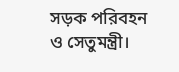সড়ক পরিবহন ও সেতুমন্ত্রী।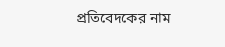প্রতিবেদকের নাম